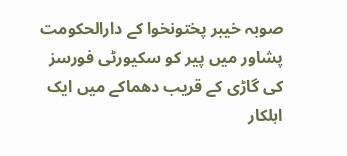صوبہ خیبر پختونخوا کے دارالحکومت پشاور میں پیر کو سکیورٹی فورسز کی گاڑی کے قریب دھماکے میں ایک اہلکار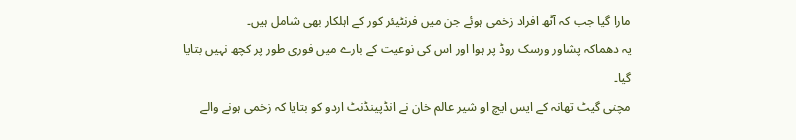مارا گیا جب کہ آٹھ افراد زخمی ہوئے جن میں فرنٹیئر کور کے اہلکار بھی شامل ہیں۔
یہ دھماکہ پشاور ورسک روڈ پر ہوا اور اس کی نوعیت کے بارے میں فوری طور پر کچھ نہیں بتایا گیا۔
مچنی گیٹ تھانہ کے ایس ایچ او شیر عالم خان نے انڈپینڈنٹ اردو کو بتایا کہ زخمی ہونے والے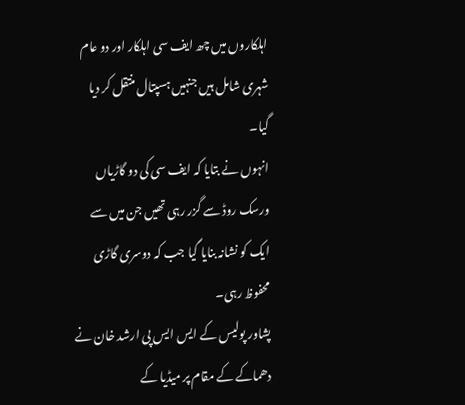اہلکاروں میں چھ ایف سی اہلکار اور دو عام شہری شامل ہیں جنہیں ہسپتال منتقل کر دیا گیا۔
انہوں نے بتایا کہ ایف سی کی دو گاڑیاں ورسک روڈ سے گزر رہی تھیں جن میں سے ایک کو نشانہ بنایا گیا جب کہ دوسری گاڑی محفوظ رہی۔
پشاور پولیس کے ایس ایس پی ارشد خان نے دھماکے کے مقام پر میڈیا کے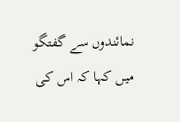نمائندوں سے گفتگو میں کہا کہ اس کی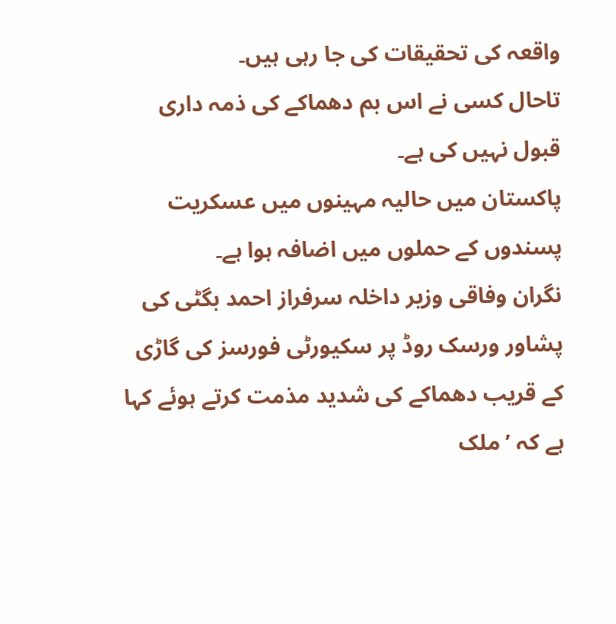واقعہ کی تحقیقات کی جا رہی ہیں۔
تاحال کسی نے اس بم دھماکے کی ذمہ داری قبول نہیں کی ہے۔
پاکستان میں حالیہ مہینوں میں عسکریت پسندوں کے حملوں میں اضافہ ہوا ہے۔
نگران وفاقی وزیر داخلہ سرفراز احمد بگٹی کی پشاور ورسک روڈ پر سکیورٹی فورسز کی گاڑی کے قریب دھماکے کی شدید مذمت کرتے ہوئے کہا ہے کہ ’ملک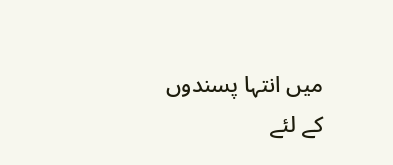میں انتہا پسندوں کے لئے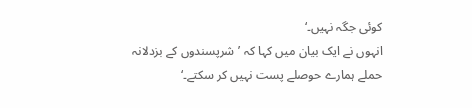کوئی جگہ نہیں۔‘
انہوں نے ایک بیان میں کہا کہ ’شرپسندوں کے بزدلانہ حملے ہمارے حوصلے پست نہیں کر سکتے۔‘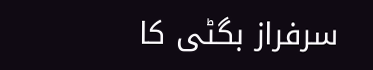سرفراز بگٹی کا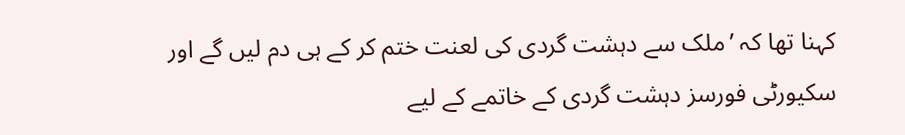کہنا تھا کہ ’ملک سے دہشت گردی کی لعنت ختم کر کے ہی دم لیں گے اور سکیورٹی فورسز دہشت گردی کے خاتمے کے لیے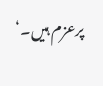پرعزم ہیں۔‘